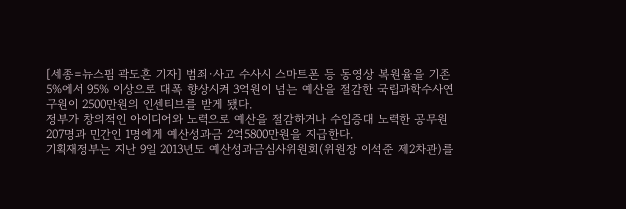[세종=뉴스핌 곽도흔 기자] 범죄·사고 수사시 스마트폰 등 동영상 복원율을 기존 5%에서 95% 이상으로 대폭 향상시켜 3억원이 넘는 예산을 절감한 국립과학수사연구원이 2500만원의 인센티브를 받게 됐다.
정부가 창의적인 아이디어와 노력으로 예산을 절감하거나 수입증대 노력한 공무원 207명과 민간인 1명에게 예산성과금 2억5800만원을 지급한다.
기획재정부는 지난 9일 2013년도 예산성과금심사위원회(위원장 이석준 제2차관)를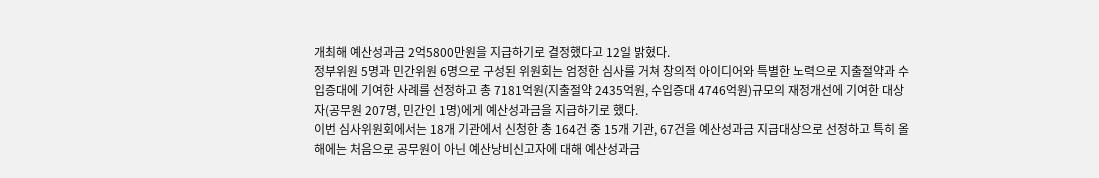개최해 예산성과금 2억5800만원을 지급하기로 결정했다고 12일 밝혔다.
정부위원 5명과 민간위원 6명으로 구성된 위원회는 엄정한 심사를 거쳐 창의적 아이디어와 특별한 노력으로 지출절약과 수입증대에 기여한 사례를 선정하고 총 7181억원(지출절약 2435억원, 수입증대 4746억원)규모의 재정개선에 기여한 대상자(공무원 207명, 민간인 1명)에게 예산성과금을 지급하기로 했다.
이번 심사위원회에서는 18개 기관에서 신청한 총 164건 중 15개 기관, 67건을 예산성과금 지급대상으로 선정하고 특히 올해에는 처음으로 공무원이 아닌 예산낭비신고자에 대해 예산성과금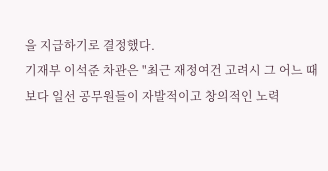을 지급하기로 결정했다.
기재부 이석준 차관은 "최근 재정여건 고려시 그 어느 때보다 일선 공무원들이 자발적이고 창의적인 노력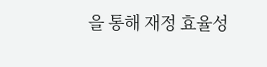을 통해 재정 효율성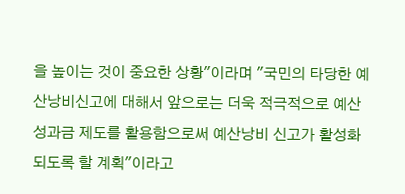을 높이는 것이 중요한 상황"이라며 "국민의 타당한 예산낭비신고에 대해서 앞으로는 더욱 적극적으로 예산성과금 제도를 활용함으로써 예산낭비 신고가 활성화되도록 할 계획"이라고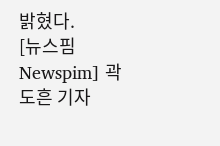밝혔다.
[뉴스핌 Newspim] 곽도흔 기자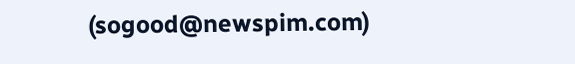(sogood@newspim.com)